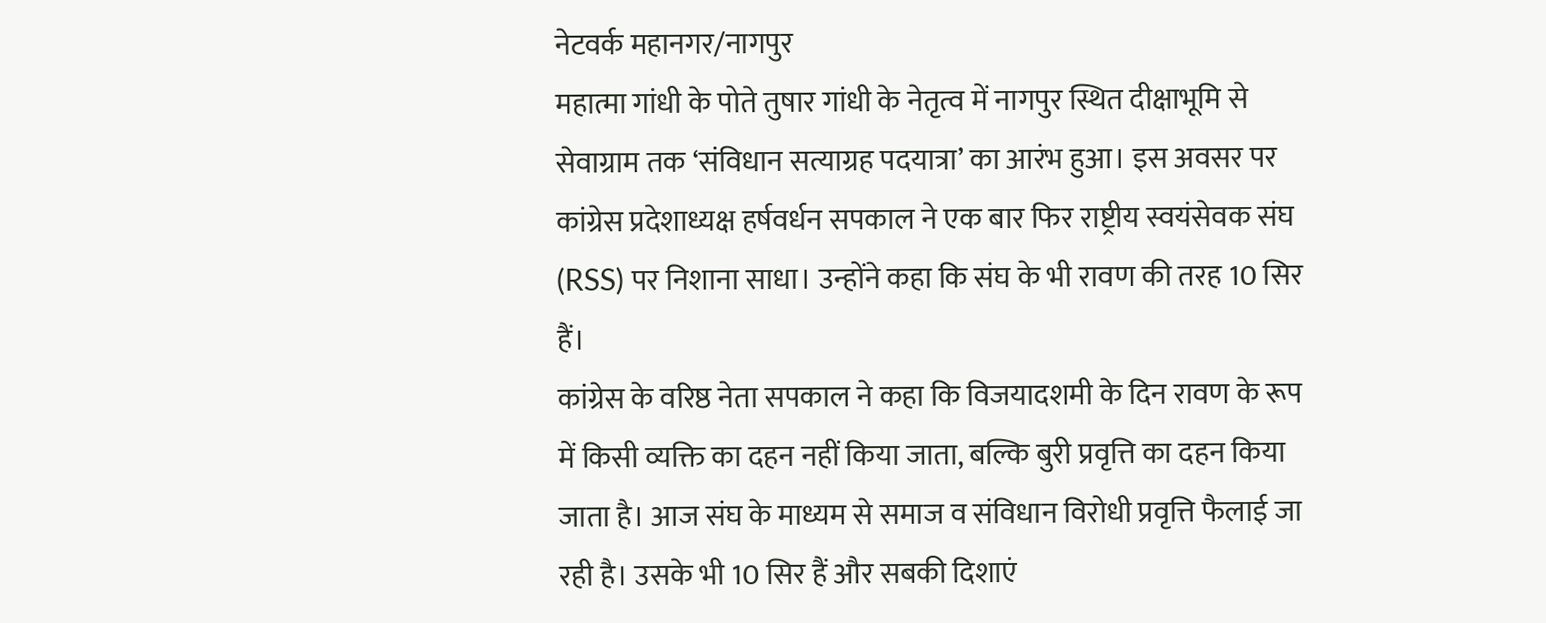नेटवर्क महानगर/नागपुर
महात्मा गांधी के पोते तुषार गांधी के नेतृत्व में नागपुर स्थित दीक्षाभूमि से सेवाग्राम तक ‘संविधान सत्याग्रह पदयात्रा’ का आरंभ हुआ। इस अवसर पर कांग्रेस प्रदेशाध्यक्ष हर्षवर्धन सपकाल ने एक बार फिर राष्ट्रीय स्वयंसेवक संघ (RSS) पर निशाना साधा। उन्होंने कहा कि संघ के भी रावण की तरह 10 सिर हैं।
कांग्रेस के वरिष्ठ नेता सपकाल ने कहा कि विजयादशमी के दिन रावण के रूप में किसी व्यक्ति का दहन नहीं किया जाता, बल्कि बुरी प्रवृत्ति का दहन किया जाता है। आज संघ के माध्यम से समाज व संविधान विरोधी प्रवृत्ति फैलाई जा रही है। उसके भी 10 सिर हैं और सबकी दिशाएं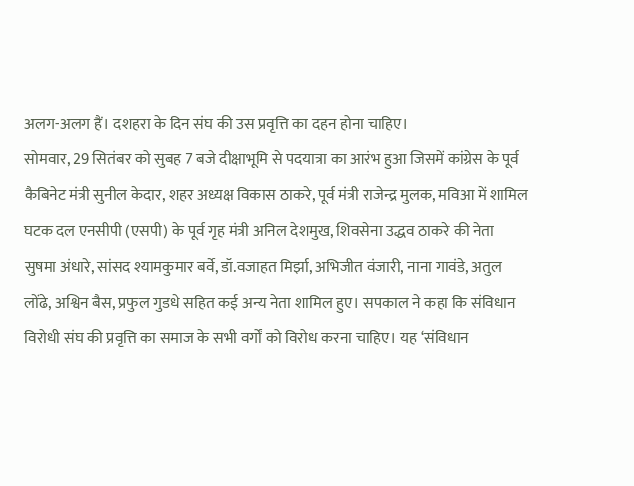अलग-अलग हैं। दशहरा के दिन संघ की उस प्रवृत्ति का दहन होना चाहिए।
सोमवार, 29 सितंबर को सुबह 7 बजे दीक्षाभूमि से पदयात्रा का आरंभ हुआ जिसमें कांग्रेस के पूर्व कैबिनेट मंत्री सुनील केदार, शहर अध्यक्ष विकास ठाकरे, पूर्व मंत्री राजेन्द्र मुलक, मविआ में शामिल घटक दल एनसीपी (एसपी) के पूर्व गृह मंत्री अनिल देशमुख, शिवसेना उद्धव ठाकरे की नेता सुषमा अंधारे, सांसद श्यामकुमार बर्वे, डॉ.वजाहत मिर्झा, अभिजीत वंजारी, नाना गावंडे, अतुल लोंढे, अश्विन बैस, प्रफुल गुडधे सहित कई अन्य नेता शामिल हुए। सपकाल ने कहा कि संविधान विरोधी संघ की प्रवृत्ति का समाज के सभी वर्गों को विरोध करना चाहिए। यह ‘संविधान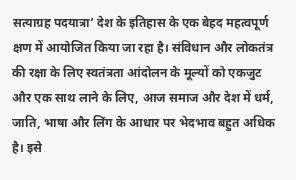सत्याग्रह पदयात्रा’ देश के इतिहास के एक बेहद महत्वपूर्ण क्षण में आयोजित किया जा रहा है। संविधान और लोकतंत्र की रक्षा के लिए स्वतंत्रता आंदोलन के मूल्यों को एकजुट और एक साथ लाने के लिए, आज समाज और देश में धर्म, जाति, भाषा और लिंग के आधार पर भेदभाव बहुत अधिक है। इसे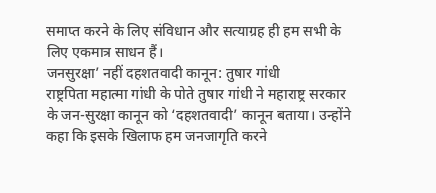समाप्त करने के लिए संविधान और सत्याग्रह ही हम सभी के लिए एकमात्र साधन हैं।
जनसुरक्षा’ नहीं दहशतवादी कानून: तुषार गांधी
राष्ट्रपिता महात्मा गांधी के पोते तुषार गांधी ने महाराष्ट्र सरकार के जन-सुरक्षा कानून को ‘दहशतवादी’ कानून बताया। उन्होंने कहा कि इसके खिलाफ हम जनजागृति करने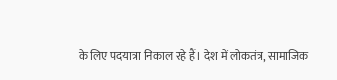के लिए पदयात्रा निकाल रहे हैं। देश में लोकतंत्र, सामाजिक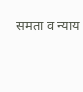समता व न्याय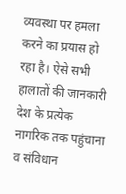व्यवस्था पर हमला करने का प्रयास हो रहा है। ऐसे सभी हालातों की जानकारी देश के प्रत्येक नागरिक तक पहुंचाना व संविधान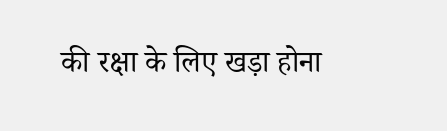की रक्षा के लिए खड़ा होना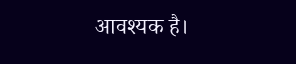आवश्यक है।